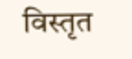विस्तृत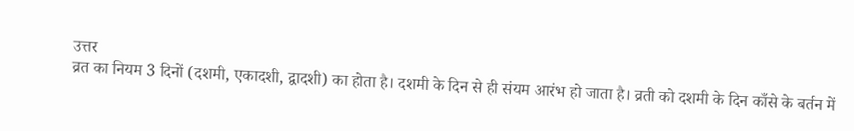उत्तर
व्रत का नियम 3 दिनों (दशमी, एकादशी, द्वादशी) का होता है। दशमी के दिन से ही संयम आरंभ हो जाता है। व्रती को दशमी के दिन काँसे के बर्तन में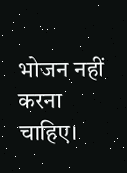भोजन नहीं करना चाहिए।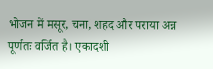भोजन में मसूर, चना, शहद और पराया अन्न पूर्णतः वर्जित है। एकादशी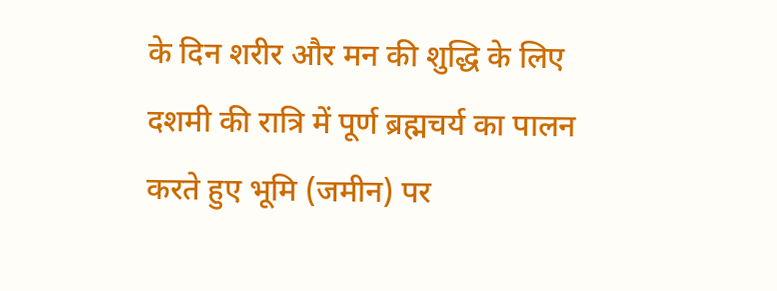के दिन शरीर और मन की शुद्धि के लिए दशमी की रात्रि में पूर्ण ब्रह्मचर्य का पालन करते हुए भूमि (जमीन) पर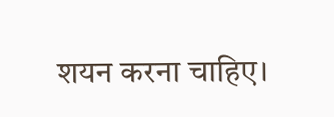शयन करना चाहिए।